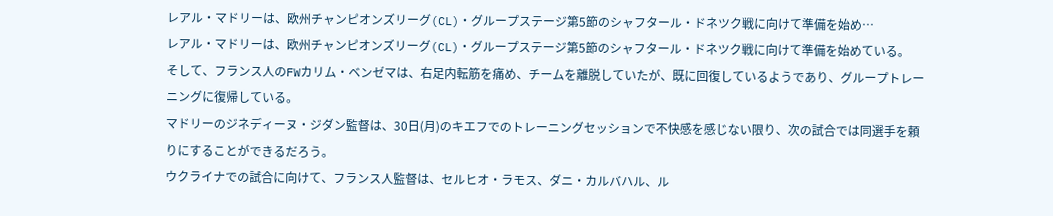レアル・マドリーは、欧州チャンピオンズリーグ(CL)・グループステージ第5節のシャフタール・ドネツク戦に向けて準備を始め…
レアル・マドリーは、欧州チャンピオンズリーグ(CL)・グループステージ第5節のシャフタール・ドネツク戦に向けて準備を始めている。
そして、フランス人のFWカリム・ベンゼマは、右足内転筋を痛め、チームを離脱していたが、既に回復しているようであり、グループトレーニングに復帰している。
マドリーのジネディーヌ・ジダン監督は、30日(月)のキエフでのトレーニングセッションで不快感を感じない限り、次の試合では同選手を頼りにすることができるだろう。
ウクライナでの試合に向けて、フランス人監督は、セルヒオ・ラモス、ダニ・カルバハル、ル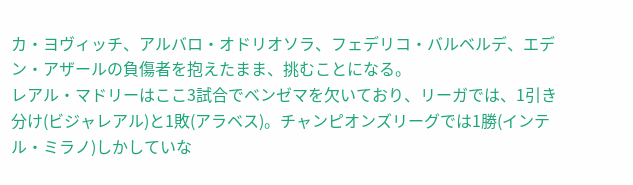カ・ヨヴィッチ、アルバロ・オドリオソラ、フェデリコ・バルベルデ、エデン・アザールの負傷者を抱えたまま、挑むことになる。
レアル・マドリーはここ3試合でベンゼマを欠いており、リーガでは、1引き分け(ビジャレアル)と1敗(アラベス)。チャンピオンズリーグでは1勝(インテル・ミラノ)しかしていな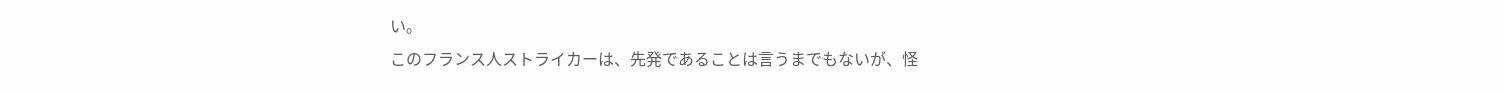い。
このフランス人ストライカーは、先発であることは言うまでもないが、怪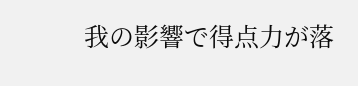我の影響で得点力が落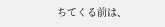ちてくる前は、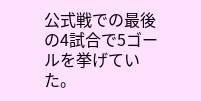公式戦での最後の4試合で5ゴールを挙げていた。